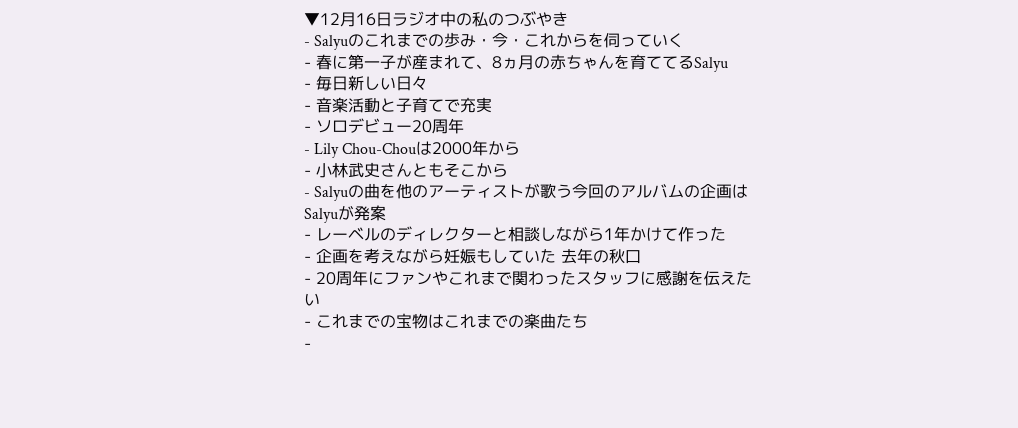▼12月16日ラジオ中の私のつぶやき
- Salyuのこれまでの歩み・今・これからを伺っていく
- 春に第一子が産まれて、8ヵ月の赤ちゃんを育ててるSalyu
- 毎日新しい日々
- 音楽活動と子育てで充実
- ソロデビュー20周年
- Lily Chou-Chouは2000年から
- 小林武史さんともそこから
- Salyuの曲を他のアーティストが歌う今回のアルバムの企画はSalyuが発案
- レーベルのディレクターと相談しながら1年かけて作った
- 企画を考えながら妊娠もしていた 去年の秋口
- 20周年にファンやこれまで関わったスタッフに感謝を伝えたい
- これまでの宝物はこれまでの楽曲たち
-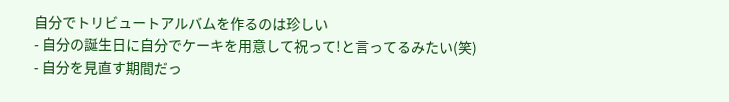自分でトリビュートアルバムを作るのは珍しい
- 自分の誕生日に自分でケーキを用意して祝って!と言ってるみたい(笑)
- 自分を見直す期間だっ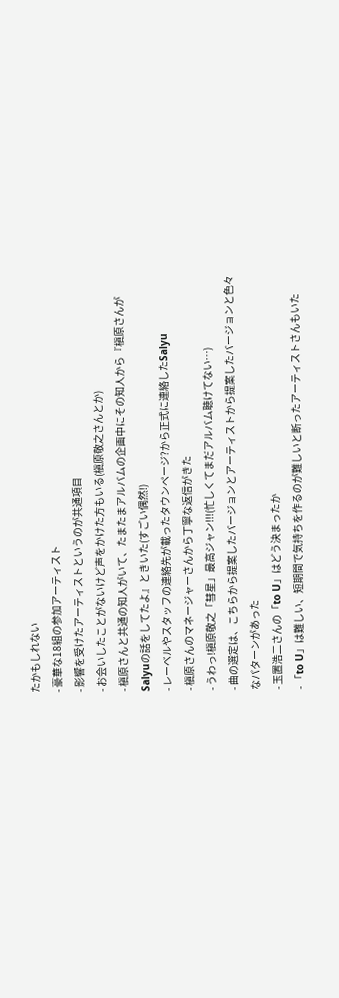たかもしれない
- 豪華な18組の参加アーティスト
- 影響を受けたアーティストというのが共通項目
- お会いしたことがないけど声をかけた方もいる(槇原敬之さんとか)
- 槇原さんと共通の知人がいて、たまたまアルバムの企画中にその知人から『槇原さんがSalyuの話をしてたよ』ときいた(すごい偶然!)
- レーベルやスタッフの連絡先が載ったタウンページ?から正式に連絡したSalyu
- 槇原さんのマネージャーさんから丁寧な返信がきた
- うわっ!槇原敬之「彗星」最高ジャン!!!(忙しくてまだアルバム聴けてない…)
- 曲の選定は、こちらから提案したバージョンとアーティストから提案したバージョンと色々なパターンがあった
- 玉置浩二さんの「to U」はどう決まったか
- 「to U」は難しい、短期間で気持ちを作るのが難しいと断ったアーティストさんもいた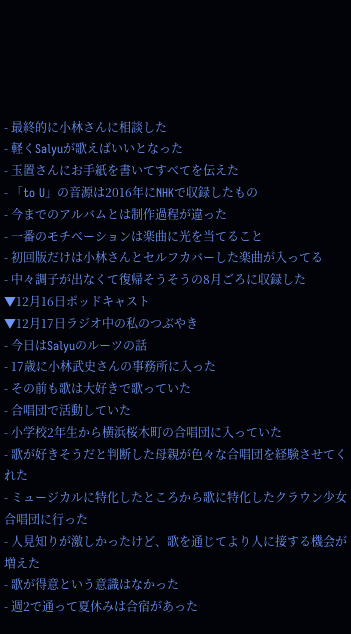- 最終的に小林さんに相談した
- 軽くSalyuが歌えばいいとなった
- 玉置さんにお手紙を書いてすべてを伝えた
- 「to U」の音源は2016年にNHKで収録したもの
- 今までのアルバムとは制作過程が違った
- 一番のモチベーションは楽曲に光を当てること
- 初回版だけは小林さんとセルフカバーした楽曲が入ってる
- 中々調子が出なくて復帰そうそうの8月ごろに収録した
▼12月16日ポッドキャスト
▼12月17日ラジオ中の私のつぶやき
- 今日はSalyuのルーツの話
- 17歳に小林武史さんの事務所に入った
- その前も歌は大好きで歌っていた
- 合唱団で活動していた
- 小学校2年生から横浜桜木町の合唱団に入っていた
- 歌が好きそうだと判断した母親が色々な合唱団を経験させてくれた
- ミュージカルに特化したところから歌に特化したクラウン少女合唱団に行った
- 人見知りが激しかったけど、歌を通じてより人に接する機会が増えた
- 歌が得意という意識はなかった
- 週2で通って夏休みは合宿があった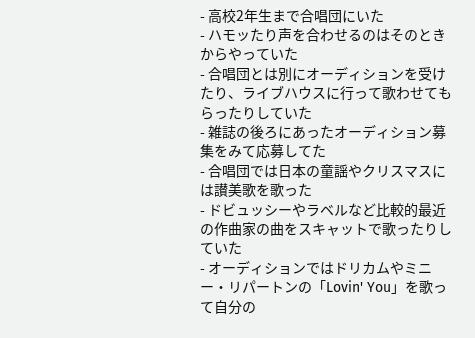- 高校2年生まで合唱団にいた
- ハモッたり声を合わせるのはそのときからやっていた
- 合唱団とは別にオーディションを受けたり、ライブハウスに行って歌わせてもらったりしていた
- 雑誌の後ろにあったオーディション募集をみて応募してた
- 合唱団では日本の童謡やクリスマスには讃美歌を歌った
- ドビュッシーやラベルなど比較的最近の作曲家の曲をスキャットで歌ったりしていた
- オーディションではドリカムやミニー・リパートンの「Lovin' You」を歌って自分の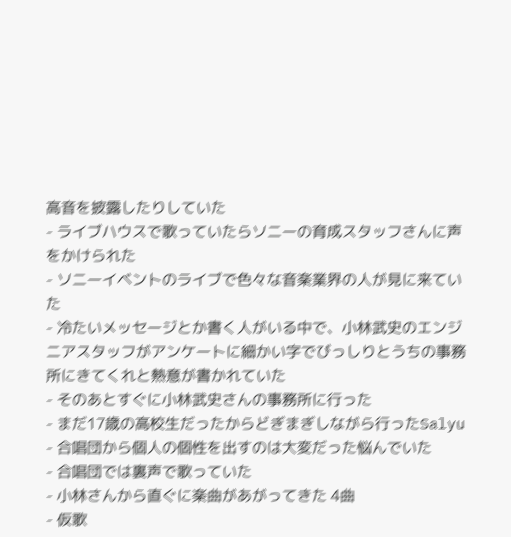高音を披露したりしていた
- ライブハウスで歌っていたらソニーの育成スタッフさんに声をかけられた
- ソニーイベントのライブで色々な音楽業界の人が見に来ていた
- 冷たいメッセージとか書く人がいる中で、小林武史のエンジニアスタッフがアンケートに細かい字でびっしりとうちの事務所にきてくれと熱意が書かれていた
- そのあとすぐに小林武史さんの事務所に行った
- まだ17歳の高校生だったからどぎまぎしながら行ったSalyu
- 合唱団から個人の個性を出すのは大変だった悩んでいた
- 合唱団では裏声で歌っていた
- 小林さんから直ぐに楽曲があがってきた 4曲
- 仮歌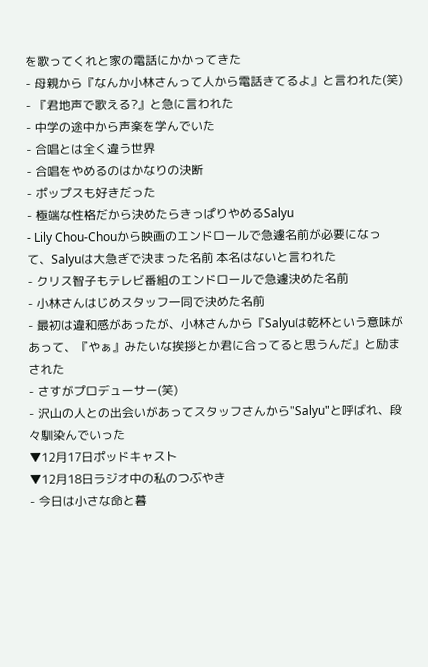を歌ってくれと家の電話にかかってきた
- 母親から『なんか小林さんって人から電話きてるよ』と言われた(笑)
- 『君地声で歌える?』と急に言われた
- 中学の途中から声楽を学んでいた
- 合唱とは全く違う世界
- 合唱をやめるのはかなりの決断
- ポップスも好きだった
- 極端な性格だから決めたらきっぱりやめるSalyu
- Lily Chou-Chouから映画のエンドロールで急遽名前が必要になって、Salyuは大急ぎで決まった名前 本名はないと言われた
- クリス智子もテレビ番組のエンドロールで急遽決めた名前
- 小林さんはじめスタッフ一同で決めた名前
- 最初は違和感があったが、小林さんから『Salyuは乾杯という意味があって、『やぁ』みたいな挨拶とか君に合ってると思うんだ』と励まされた
- さすがプロデューサー(笑)
- 沢山の人との出会いがあってスタッフさんから"Salyu"と呼ばれ、段々馴染んでいった
▼12月17日ポッドキャスト
▼12月18日ラジオ中の私のつぶやき
- 今日は小さな命と暮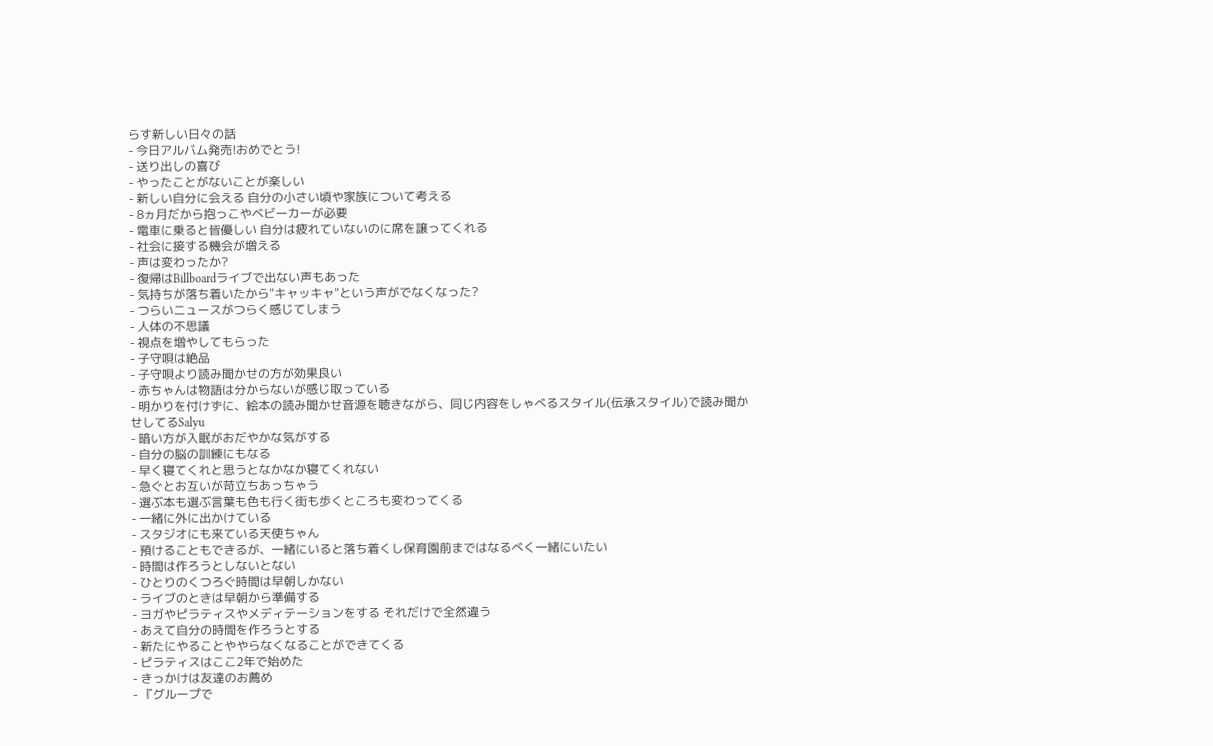らす新しい日々の話
- 今日アルバム発売!おめでとう!
- 送り出しの喜び
- やったことがないことが楽しい
- 新しい自分に会える 自分の小さい頃や家族について考える
- 8ヵ月だから抱っこやベビーカーが必要
- 電車に乗ると皆優しい 自分は疲れていないのに席を譲ってくれる
- 社会に接する機会が増える
- 声は変わったか?
- 復帰はBillboardライブで出ない声もあった
- 気持ちが落ち着いたから"キャッキャ"という声がでなくなった?
- つらいニュースがつらく感じてしまう
- 人体の不思議
- 視点を増やしてもらった
- 子守唄は絶品
- 子守唄より読み聞かせの方が効果良い
- 赤ちゃんは物語は分からないが感じ取っている
- 明かりを付けずに、絵本の読み聞かせ音源を聴きながら、同じ内容をしゃべるスタイル(伝承スタイル)で読み聞かせしてるSalyu
- 暗い方が入眠がおだやかな気がする
- 自分の脳の訓練にもなる
- 早く寝てくれと思うとなかなか寝てくれない
- 急ぐとお互いが苛立ちあっちゃう
- 選ぶ本も選ぶ言葉も色も行く街も歩くところも変わってくる
- 一緒に外に出かけている
- スタジオにも来ている天使ちゃん
- 預けることもできるが、一緒にいると落ち着くし保育園前まではなるべく一緒にいたい
- 時間は作ろうとしないとない
- ひとりのくつろぐ時間は早朝しかない
- ライブのときは早朝から準備する
- ヨガやピラティスやメディテーションをする それだけで全然違う
- あえて自分の時間を作ろうとする
- 新たにやることややらなくなることができてくる
- ピラティスはここ2年で始めた
- きっかけは友達のお薦め
- 『グループで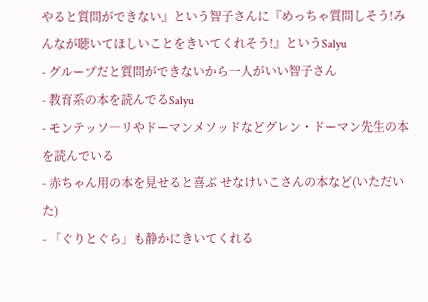やると質問ができない』という智子さんに『めっちゃ質問しそう!みんなが聴いてほしいことをきいてくれそう!』というSalyu
- グループだと質問ができないから一人がいい智子さん
- 教育系の本を読んでるSalyu
- モンテッソ―リやドーマンメソッドなどグレン・ドーマン先生の本を読んでいる
- 赤ちゃん用の本を見せると喜ぶ せなけいこさんの本など(いただいた)
- 「ぐりとぐら」も静かにきいてくれる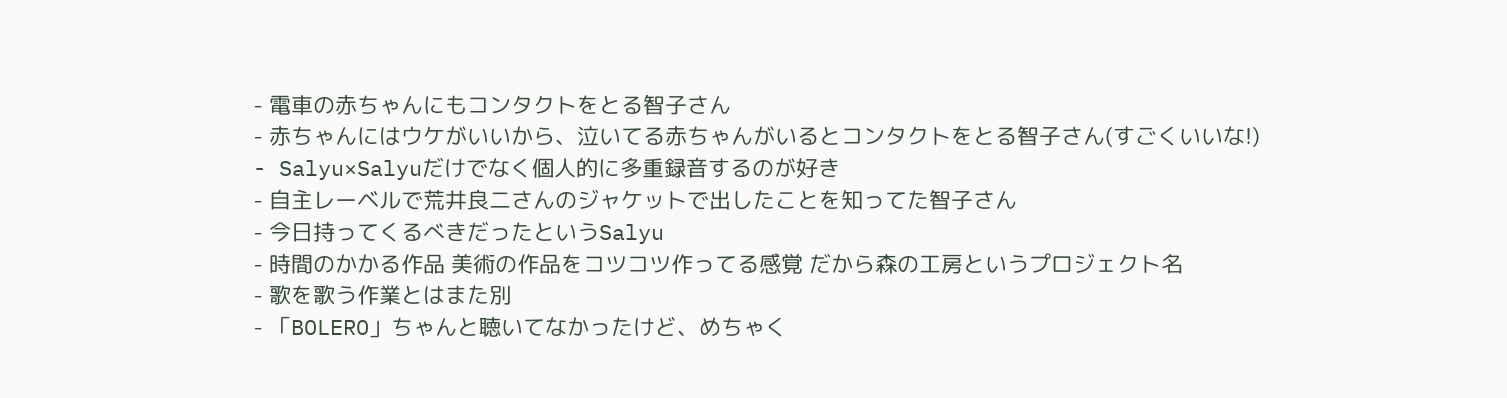- 電車の赤ちゃんにもコンタクトをとる智子さん
- 赤ちゃんにはウケがいいから、泣いてる赤ちゃんがいるとコンタクトをとる智子さん(すごくいいな!)
- Salyu×Salyuだけでなく個人的に多重録音するのが好き
- 自主レーベルで荒井良二さんのジャケットで出したことを知ってた智子さん
- 今日持ってくるべきだったというSalyu
- 時間のかかる作品 美術の作品をコツコツ作ってる感覚 だから森の工房というプロジェクト名
- 歌を歌う作業とはまた別
- 「BOLERO」ちゃんと聴いてなかったけど、めちゃく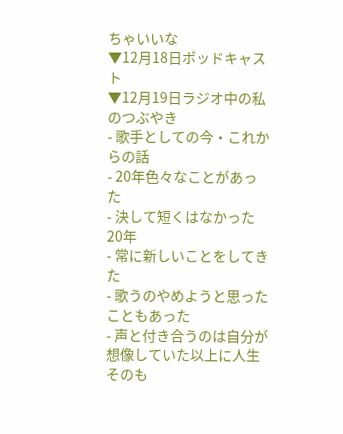ちゃいいな
▼12月18日ポッドキャスト
▼12月19日ラジオ中の私のつぶやき
- 歌手としての今・これからの話
- 20年色々なことがあった
- 決して短くはなかった20年
- 常に新しいことをしてきた
- 歌うのやめようと思ったこともあった
- 声と付き合うのは自分が想像していた以上に人生そのも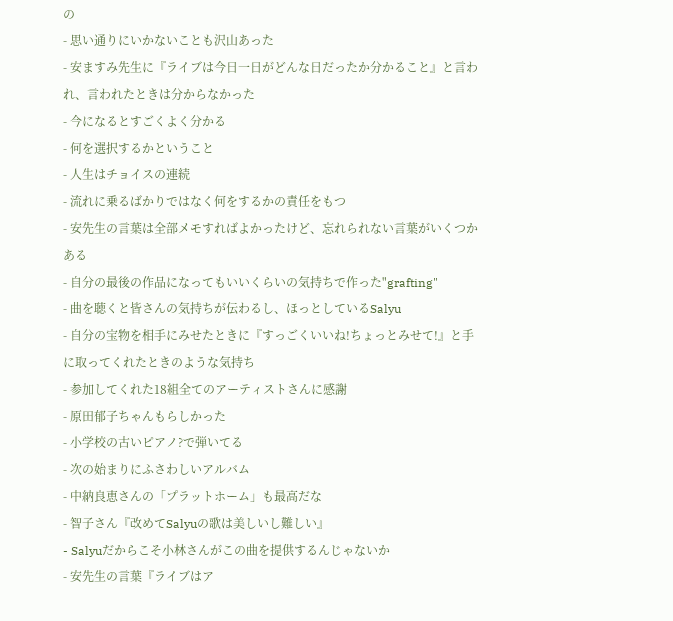の
- 思い通りにいかないことも沢山あった
- 安ますみ先生に『ライブは今日一日がどんな日だったか分かること』と言われ、言われたときは分からなかった
- 今になるとすごくよく分かる
- 何を選択するかということ
- 人生はチョイスの連続
- 流れに乗るばかりではなく何をするかの責任をもつ
- 安先生の言葉は全部メモすればよかったけど、忘れられない言葉がいくつかある
- 自分の最後の作品になってもいいくらいの気持ちで作った"grafting"
- 曲を聴くと皆さんの気持ちが伝わるし、ほっとしているSalyu
- 自分の宝物を相手にみせたときに『すっごくいいね!ちょっとみせて!』と手に取ってくれたときのような気持ち
- 参加してくれた18組全てのアーティストさんに感謝
- 原田郁子ちゃんもらしかった
- 小学校の古いピアノ?で弾いてる
- 次の始まりにふさわしいアルバム
- 中納良恵さんの「プラットホーム」も最高だな
- 智子さん『改めてSalyuの歌は美しいし難しい』
- Salyuだからこそ小林さんがこの曲を提供するんじゃないか
- 安先生の言葉『ライブはア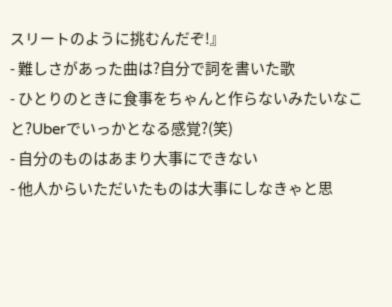スリートのように挑むんだぞ!』
- 難しさがあった曲は?自分で詞を書いた歌
- ひとりのときに食事をちゃんと作らないみたいなこと?Uberでいっかとなる感覚?(笑)
- 自分のものはあまり大事にできない
- 他人からいただいたものは大事にしなきゃと思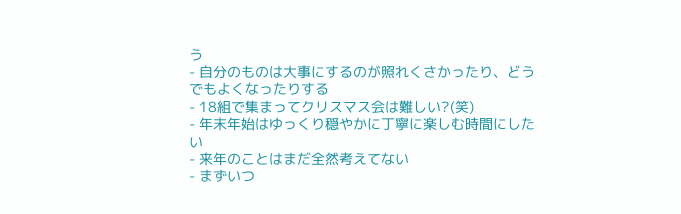う
- 自分のものは大事にするのが照れくさかったり、どうでもよくなったりする
- 18組で集まってクリスマス会は難しい?(笑)
- 年末年始はゆっくり穏やかに丁寧に楽しむ時間にしたい
- 来年のことはまだ全然考えてない
- まずいつ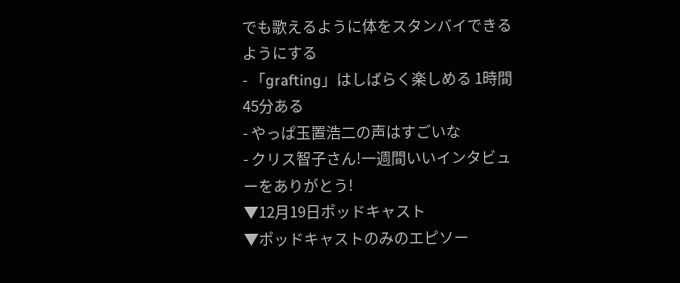でも歌えるように体をスタンバイできるようにする
- 「grafting」はしばらく楽しめる 1時間45分ある
- やっぱ玉置浩二の声はすごいな
- クリス智子さん!一週間いいインタビューをありがとう!
▼12月19日ポッドキャスト
▼ポッドキャストのみのエピソー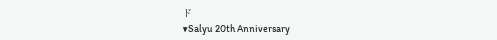ド
▼Salyu 20th Anniversary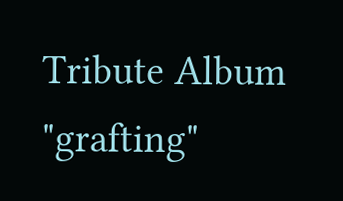Tribute Album "grafting"